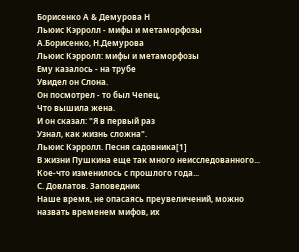Борисенко А & Демурова Н
Льюис Кэрролл - мифы и метаморфозы
А.Борисенко, Н.Демурова
Льюис Кэрролл: мифы и метаморфозы
Ему казалось - на трубе
Увидел он Слона.
Он посмотрел - то был Чепец,
Что вышила жена.
И он сказал: "Я в первый раз
Узнал, как жизнь сложна".
Льюис Кэрролл. Песня садовника[1]
В жизни Пушкина еще так много неисследованного...
Кое-что изменилось с прошлого года...
С. Довлатов. Заповедник
Наше время, не опасаясь преувеличений, можно назвать временем мифов, их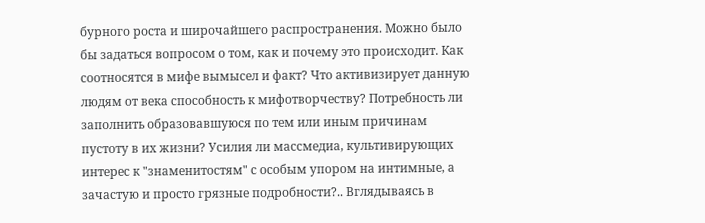бурного роста и широчайшего распространения. Можно было бы задаться вопросом о том, как и почему это происходит. Как соотносятся в мифе вымысел и факт? Что активизирует данную людям от века способность к мифотворчеству? Потребность ли заполнить образовавшуюся по тем или иным причинам пустоту в их жизни? Усилия ли массмедиа, культивирующих интерес к "знаменитостям" с особым упором на интимные, а зачастую и просто грязные подробности?.. Вглядываясь в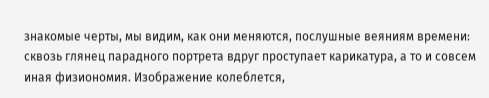знакомые черты, мы видим, как они меняются, послушные веяниям времени: сквозь глянец парадного портрета вдруг проступает карикатура, а то и совсем иная физиономия. Изображение колеблется,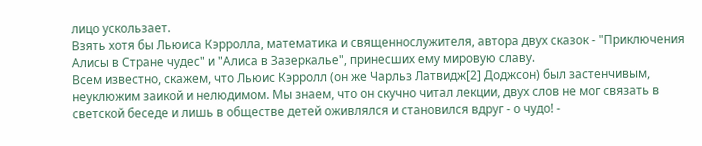лицо ускользает.
Взять хотя бы Льюиса Кэрролла, математика и священнослужителя, автора двух сказок - "Приключения Алисы в Стране чудес" и "Алиса в Зазеркалье", принесших ему мировую славу.
Всем известно, скажем, что Льюис Кэрролл (он же Чарльз Латвидж[2] Доджсон) был застенчивым, неуклюжим заикой и нелюдимом. Мы знаем, что он скучно читал лекции, двух слов не мог связать в светской беседе и лишь в обществе детей оживлялся и становился вдруг - о чудо! -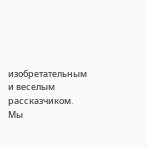изобретательным и веселым рассказчиком. Мы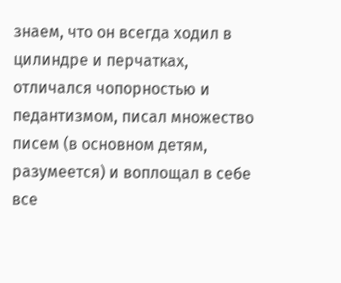знаем, что он всегда ходил в цилиндре и перчатках, отличался чопорностью и педантизмом, писал множество писем (в основном детям, разумеется) и воплощал в себе все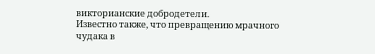викторианские добродетели.
Известно также, что превращению мрачного чудака в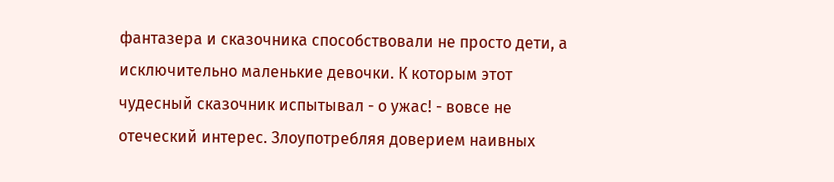фантазера и сказочника способствовали не просто дети, а исключительно маленькие девочки. К которым этот чудесный сказочник испытывал - о ужас! - вовсе не отеческий интерес. Злоупотребляя доверием наивных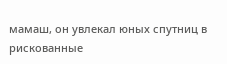мамаш, он увлекал юных спутниц в рискованные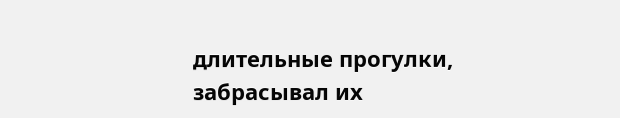длительные прогулки, забрасывал их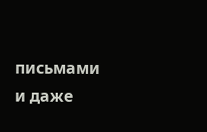письмами и даже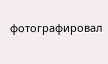фотографировал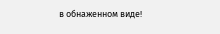в обнаженном виде!